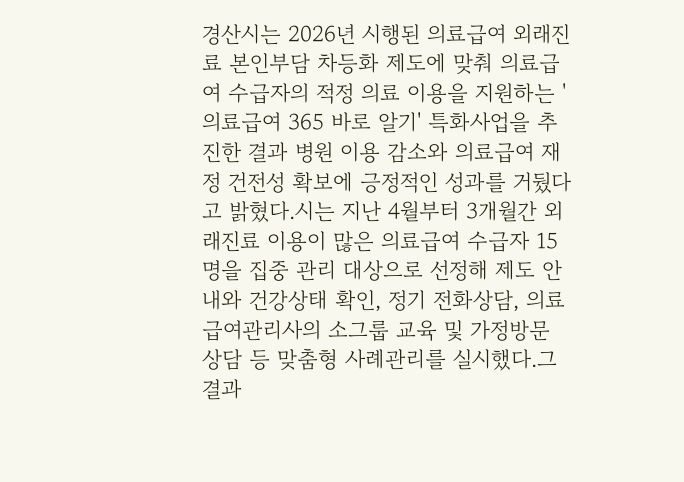경산시는 2026년 시행된 의료급여 외래진료 본인부담 차등화 제도에 맞춰 의료급여 수급자의 적정 의료 이용을 지원하는 '의료급여 365 바로 알기' 특화사업을 추진한 결과 병원 이용 감소와 의료급여 재정 건전성 확보에 긍정적인 성과를 거뒀다고 밝혔다.시는 지난 4월부터 3개월간 외래진료 이용이 많은 의료급여 수급자 15명을 집중 관리 대상으로 선정해 제도 안내와 건강상태 확인, 정기 전화상담, 의료급여관리사의 소그룹 교육 및 가정방문 상담 등 맞춤형 사례관리를 실시했다.그 결과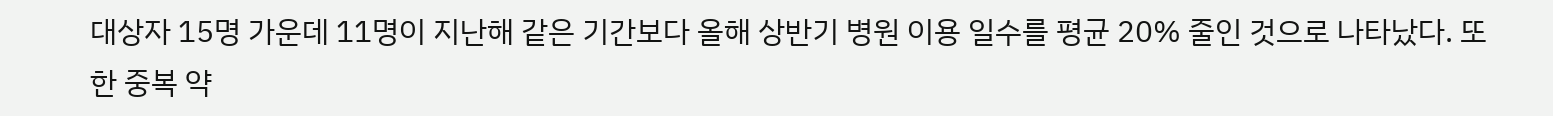대상자 15명 가운데 11명이 지난해 같은 기간보다 올해 상반기 병원 이용 일수를 평균 20% 줄인 것으로 나타났다. 또한 중복 약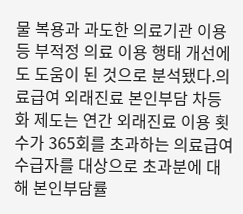물 복용과 과도한 의료기관 이용 등 부적정 의료 이용 행태 개선에도 도움이 된 것으로 분석됐다.의료급여 외래진료 본인부담 차등화 제도는 연간 외래진료 이용 횟수가 365회를 초과하는 의료급여 수급자를 대상으로 초과분에 대해 본인부담률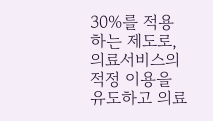30%를 적용하는 제도로, 의료서비스의 적정 이용을 유도하고 의료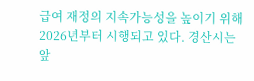급여 재정의 지속가능성을 높이기 위해 2026년부터 시행되고 있다. 경산시는 앞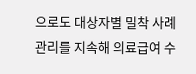으로도 대상자별 밀착 사례관리를 지속해 의료급여 수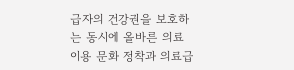급자의 건강권을 보호하는 동시에 올바른 의료 이용 문화 정착과 의료급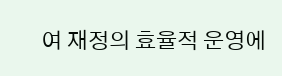여 재정의 효율적 운영에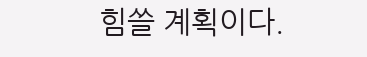힘쓸 계획이다.